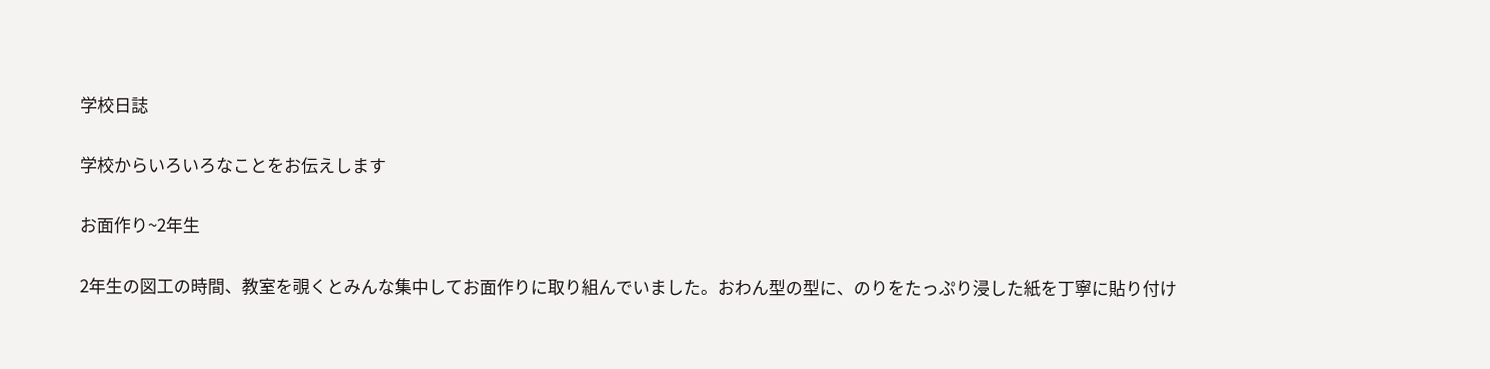学校日誌

学校からいろいろなことをお伝えします

お面作り~2年生

2年生の図工の時間、教室を覗くとみんな集中してお面作りに取り組んでいました。おわん型の型に、のりをたっぷり浸した紙を丁寧に貼り付け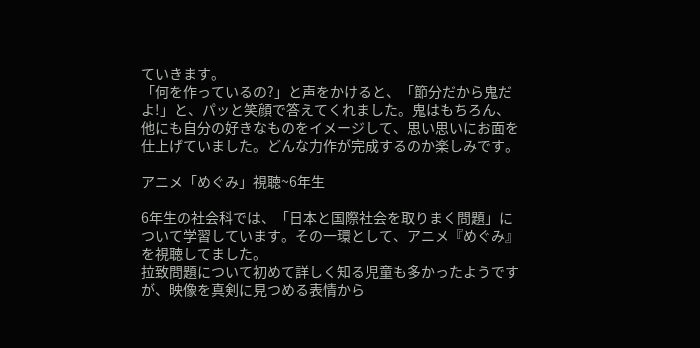ていきます。
「何を作っているの?」と声をかけると、「節分だから鬼だよ!」と、パッと笑顔で答えてくれました。鬼はもちろん、他にも自分の好きなものをイメージして、思い思いにお面を仕上げていました。どんな力作が完成するのか楽しみです。

アニメ「めぐみ」視聴~6年生

6年生の社会科では、「日本と国際社会を取りまく問題」について学習しています。その一環として、アニメ『めぐみ』を視聴してました。
拉致問題について初めて詳しく知る児童も多かったようですが、映像を真剣に見つめる表情から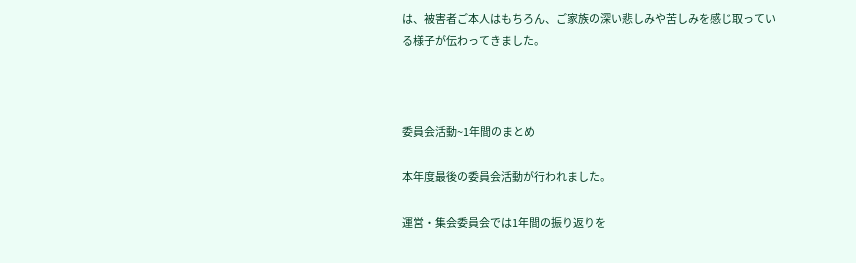は、被害者ご本人はもちろん、ご家族の深い悲しみや苦しみを感じ取っている様子が伝わってきました。



委員会活動~1年間のまとめ

本年度最後の委員会活動が行われました。

運営・集会委員会では1年間の振り返りを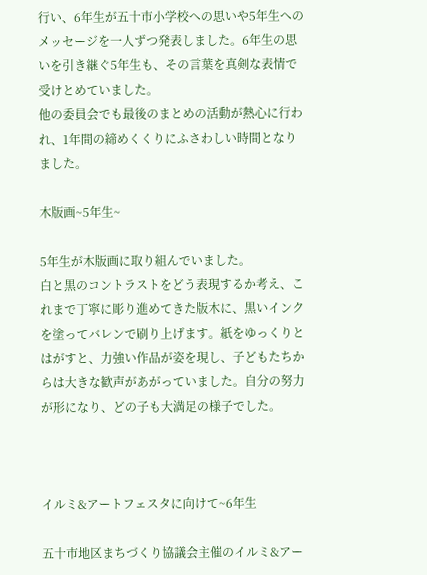行い、6年生が五十市小学校への思いや5年生へのメッセージを一人ずつ発表しました。6年生の思いを引き継ぐ5年生も、その言葉を真剣な表情で受けとめていました。
他の委員会でも最後のまとめの活動が熱心に行われ、1年間の締めくくりにふさわしい時間となりました。

木版画~5年生~

5年生が木版画に取り組んでいました。
白と黒のコントラストをどう表現するか考え、これまで丁寧に彫り進めてきた版木に、黒いインクを塗ってバレンで刷り上げます。紙をゆっくりとはがすと、力強い作品が姿を現し、子どもたちからは大きな歓声があがっていました。自分の努力が形になり、どの子も大満足の様子でした。



イルミ&アートフェスタに向けて~6年生

五十市地区まちづくり協議会主催のイルミ&アー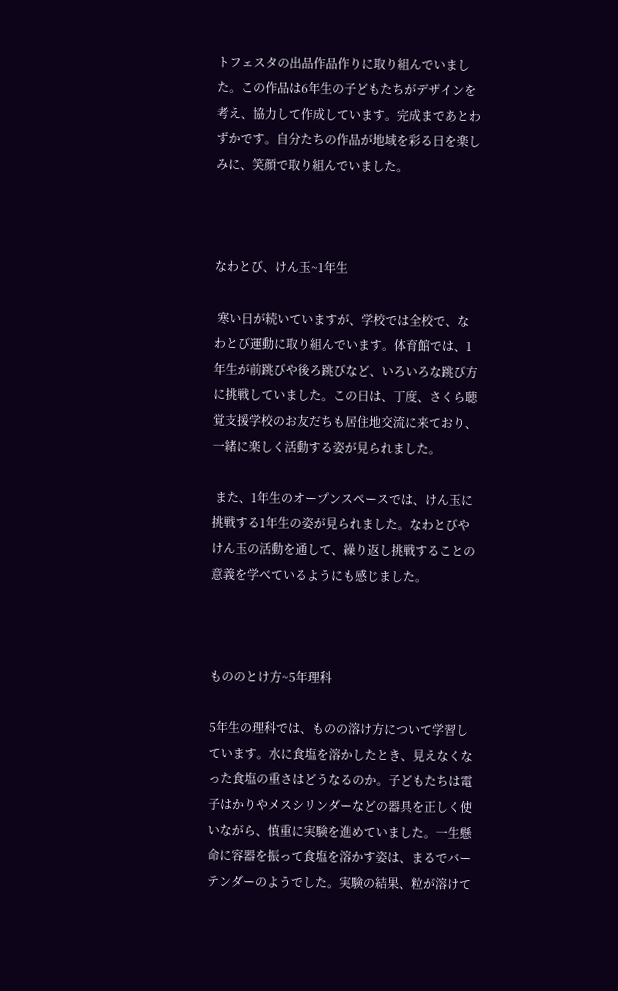トフェスタの出品作品作りに取り組んでいました。この作品は6年生の子どもたちがデザインを考え、協力して作成しています。完成まであとわずかです。自分たちの作品が地域を彩る日を楽しみに、笑顔で取り組んでいました。



なわとび、けん玉~1年生

 寒い日が続いていますが、学校では全校で、なわとび運動に取り組んでいます。体育館では、1年生が前跳びや後ろ跳びなど、いろいろな跳び方に挑戦していました。この日は、丁度、さくら聴覚支援学校のお友だちも居住地交流に来ており、一緒に楽しく活動する姿が見られました。

 また、1年生のオープンスペースでは、けん玉に挑戦する1年生の姿が見られました。なわとびやけん玉の活動を通して、繰り返し挑戦することの意義を学べているようにも感じました。



もののとけ方~5年理科

5年生の理科では、ものの溶け方について学習しています。水に食塩を溶かしたとき、見えなくなった食塩の重さはどうなるのか。子どもたちは電子はかりやメスシリンダーなどの器具を正しく使いながら、慎重に実験を進めていました。一生懸命に容器を振って食塩を溶かす姿は、まるでバーテンダーのようでした。実験の結果、粒が溶けて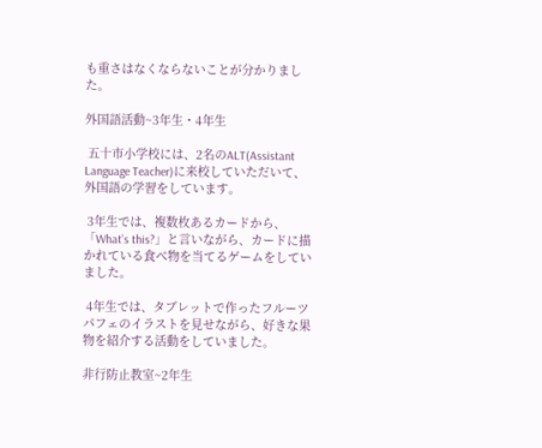も重さはなくならないことが分かりました。

外国語活動~3年生・4年生

 五十市小学校には、2名のALT(Assistant Language Teacher)に来校していただいて、外国語の学習をしています。

 3年生では、複数枚あるカードから、「What’s this?」と言いながら、カードに描かれている食べ物を当てるゲームをしていました。

 4年生では、タブレットで作ったフルーツパフェのイラストを見せながら、好きな果物を紹介する活動をしていました。

非行防止教室~2年生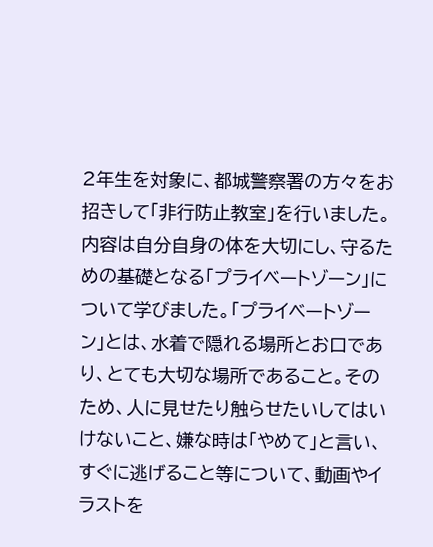2年生を対象に、都城警察署の方々をお招きして「非行防止教室」を行いました。内容は自分自身の体を大切にし、守るための基礎となる「プライベートゾーン」について学びました。「プライベートゾーン」とは、水着で隠れる場所とお口であり、とても大切な場所であること。そのため、人に見せたり触らせたいしてはいけないこと、嫌な時は「やめて」と言い、すぐに逃げること等について、動画やイラストを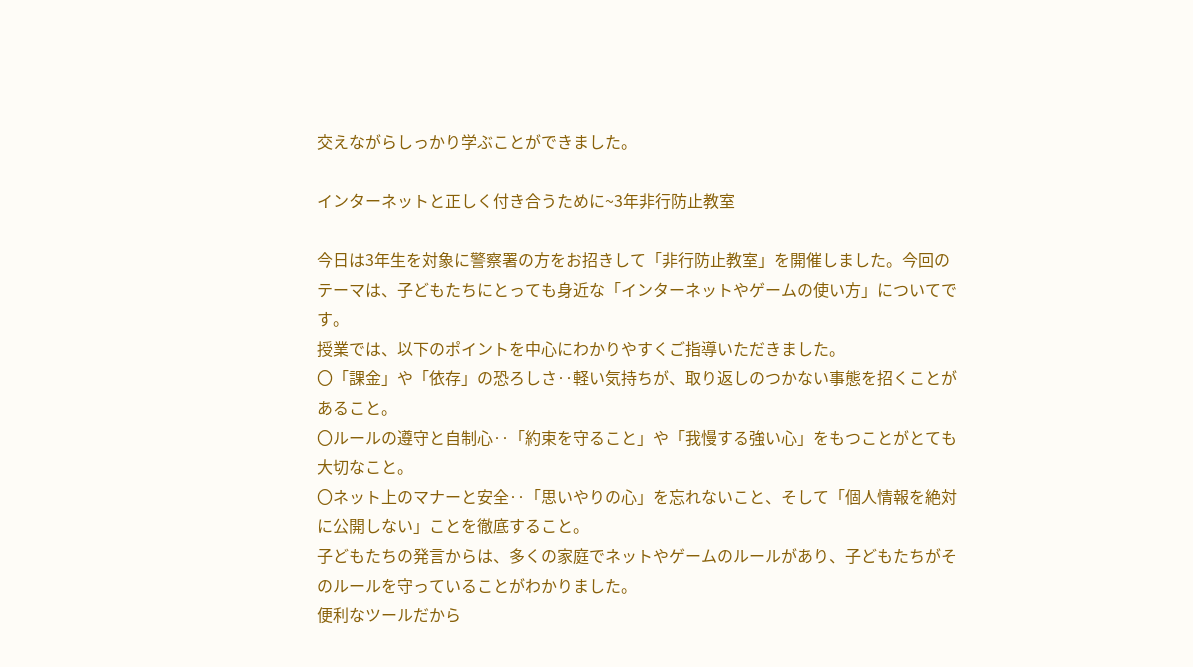交えながらしっかり学ぶことができました。

インターネットと正しく付き合うために~3年非行防止教室

今日は3年生を対象に警察署の方をお招きして「非行防止教室」を開催しました。今回のテーマは、子どもたちにとっても身近な「インターネットやゲームの使い方」についてです。
授業では、以下のポイントを中心にわかりやすくご指導いただきました。
〇「課金」や「依存」の恐ろしさ‥軽い気持ちが、取り返しのつかない事態を招くことがあること。
〇ルールの遵守と自制心‥「約束を守ること」や「我慢する強い心」をもつことがとても大切なこと。
〇ネット上のマナーと安全‥「思いやりの心」を忘れないこと、そして「個人情報を絶対に公開しない」ことを徹底すること。
子どもたちの発言からは、多くの家庭でネットやゲームのルールがあり、子どもたちがそのルールを守っていることがわかりました。
便利なツールだから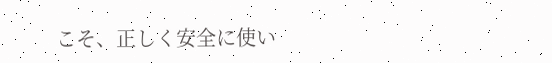こそ、正しく安全に使い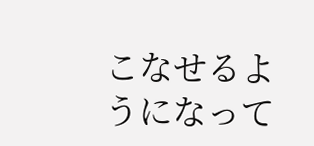こなせるようになって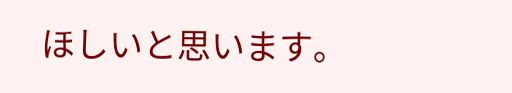ほしいと思います。